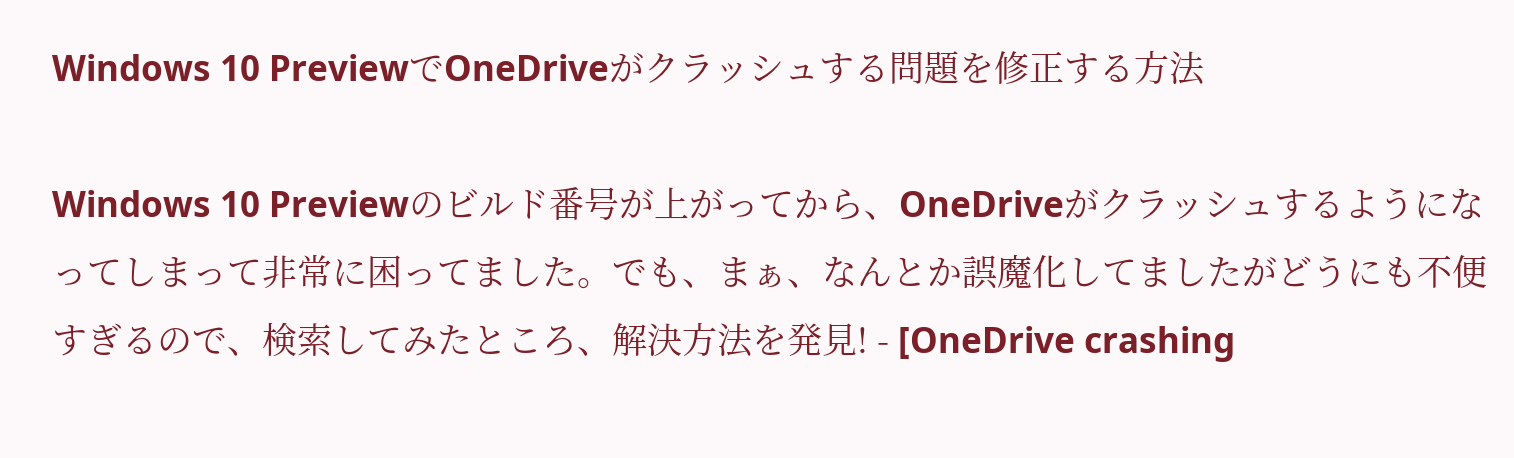Windows 10 PreviewでOneDriveがクラッシュする問題を修正する方法

Windows 10 Previewのビルド番号が上がってから、OneDriveがクラッシュするようになってしまって非常に困ってました。でも、まぁ、なんとか誤魔化してましたがどうにも不便すぎるので、検索してみたところ、解決方法を発見! - [OneDrive crashing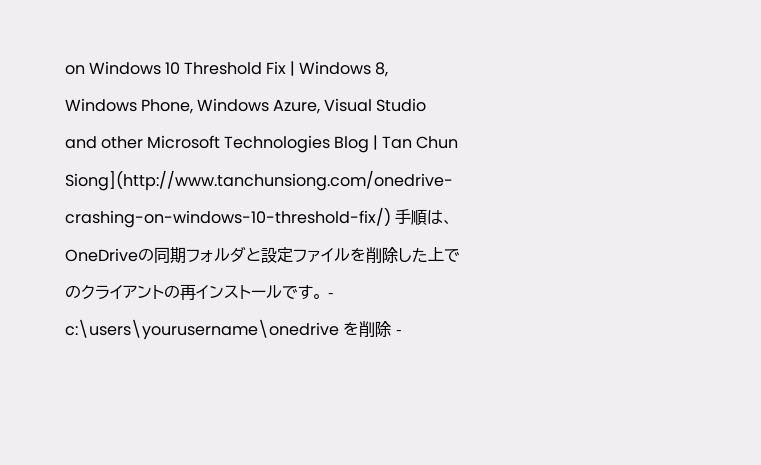on Windows 10 Threshold Fix | Windows 8, Windows Phone, Windows Azure, Visual Studio and other Microsoft Technologies Blog | Tan Chun Siong](http://www.tanchunsiong.com/onedrive-crashing-on-windows-10-threshold-fix/) 手順は、OneDriveの同期フォルダと設定ファイルを削除した上でのクライアントの再インストールです。 - c:\users\yourusername\onedrive を削除 -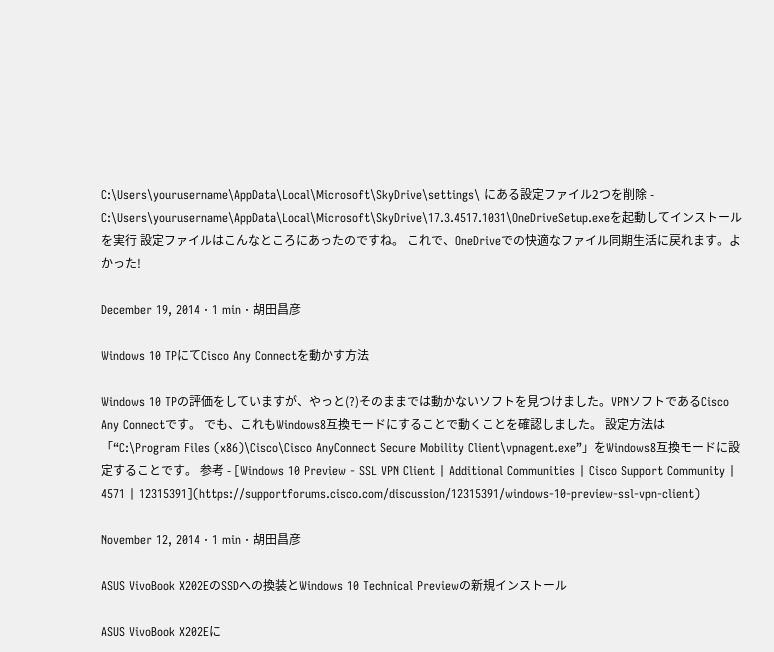C:\Users\yourusername\AppData\Local\Microsoft\SkyDrive\settings\ にある設定ファイル2つを削除 - C:\Users\yourusername\AppData\Local\Microsoft\SkyDrive\17.3.4517.1031\OneDriveSetup.exeを起動してインストールを実行 設定ファイルはこんなところにあったのですね。 これで、OneDriveでの快適なファイル同期生活に戻れます。よかった!

December 19, 2014 · 1 min · 胡田昌彦

Windows 10 TPにてCisco Any Connectを動かす方法

Windows 10 TPの評価をしていますが、やっと(?)そのままでは動かないソフトを見つけました。VPNソフトであるCisco Any Connectです。 でも、これもWindows8互換モードにすることで動くことを確認しました。 設定方法は「“C:\Program Files (x86)\Cisco\Cisco AnyConnect Secure Mobility Client\vpnagent.exe”」をWindows8互換モードに設定することです。 参考 - [Windows 10 Preview - SSL VPN Client | Additional Communities | Cisco Support Community | 4571 | 12315391](https://supportforums.cisco.com/discussion/12315391/windows-10-preview-ssl-vpn-client)

November 12, 2014 · 1 min · 胡田昌彦

ASUS VivoBook X202EのSSDへの換装とWindows 10 Technical Previewの新規インストール

ASUS VivoBook X202Eに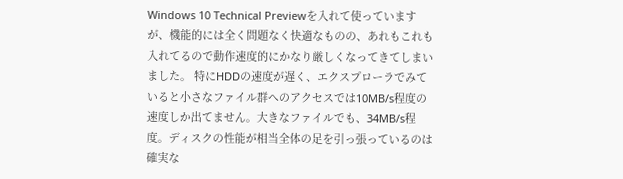Windows 10 Technical Previewを入れて使っていますが、機能的には全く問題なく快適なものの、あれもこれも入れてるので動作速度的にかなり厳しくなってきてしまいました。 特にHDDの速度が遅く、エクスプローラでみていると小さなファイル群へのアクセスでは10MB/s程度の速度しか出てません。大きなファイルでも、34MB/s程度。ディスクの性能が相当全体の足を引っ張っているのは確実な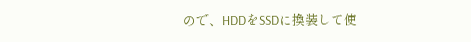ので、HDDをSSDに換装して使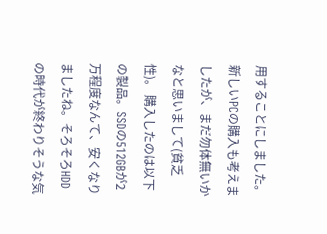用することにしました。新しいPCの購入も考えましたが、まだ勿体無いかなと思いまして(貧乏性)。 購入したのは以下の製品。SSDの512GBが2万程度なんて、安くなりましたね。そろそろHDDの時代が終わりそうな気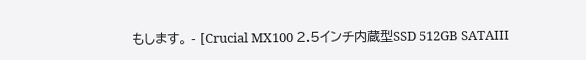もします。 - [Crucial MX100 2.5インチ内蔵型SSD 512GB SATAIII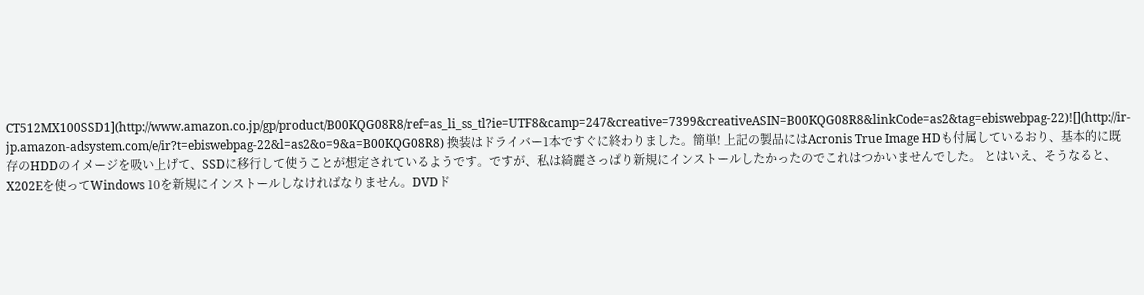CT512MX100SSD1](http://www.amazon.co.jp/gp/product/B00KQG08R8/ref=as_li_ss_tl?ie=UTF8&camp=247&creative=7399&creativeASIN=B00KQG08R8&linkCode=as2&tag=ebiswebpag-22)![](http://ir-jp.amazon-adsystem.com/e/ir?t=ebiswebpag-22&l=as2&o=9&a=B00KQG08R8) 換装はドライバー1本ですぐに終わりました。簡単! 上記の製品にはAcronis True Image HDも付属しているおり、基本的に既存のHDDのイメージを吸い上げて、SSDに移行して使うことが想定されているようです。ですが、私は綺麗さっぱり新規にインストールしたかったのでこれはつかいませんでした。 とはいえ、そうなると、X202Eを使ってWindows 10を新規にインストールしなければなりません。DVDド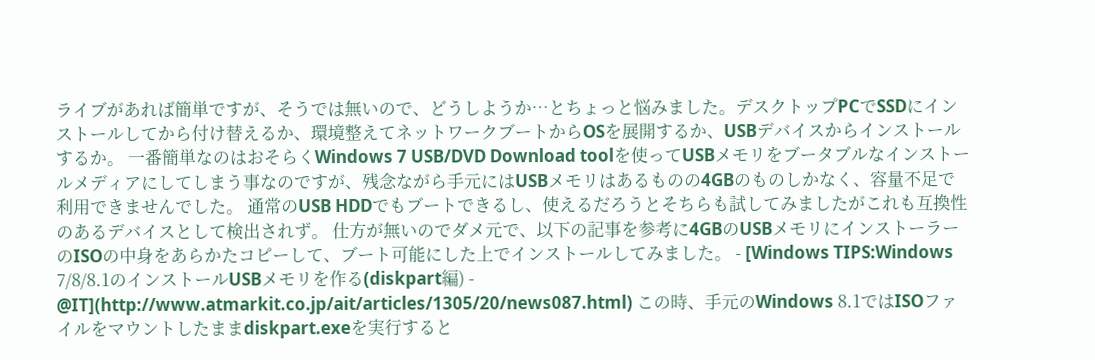ライブがあれば簡単ですが、そうでは無いので、どうしようか…とちょっと悩みました。デスクトップPCでSSDにインストールしてから付け替えるか、環境整えてネットワークブートからOSを展開するか、USBデバイスからインストールするか。 一番簡単なのはおそらくWindows 7 USB/DVD Download toolを使ってUSBメモリをブータブルなインストールメディアにしてしまう事なのですが、残念ながら手元にはUSBメモリはあるものの4GBのものしかなく、容量不足で利用できませんでした。 通常のUSB HDDでもブートできるし、使えるだろうとそちらも試してみましたがこれも互換性のあるデバイスとして検出されず。 仕方が無いのでダメ元で、以下の記事を参考に4GBのUSBメモリにインストーラーのISOの中身をあらかたコピーして、ブート可能にした上でインストールしてみました。 - [Windows TIPS:Windows 7/8/8.1のインストールUSBメモリを作る(diskpart編) - @IT](http://www.atmarkit.co.jp/ait/articles/1305/20/news087.html) この時、手元のWindows 8.1ではISOファイルをマウントしたままdiskpart.exeを実行すると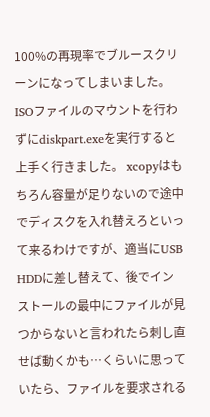100%の再現率でブルースクリーンになってしまいました。ISOファイルのマウントを行わずにdiskpart.exeを実行すると上手く行きました。 xcopyはもちろん容量が足りないので途中でディスクを入れ替えろといって来るわけですが、適当にUSB HDDに差し替えて、後でインストールの最中にファイルが見つからないと言われたら刺し直せば動くかも…くらいに思っていたら、ファイルを要求される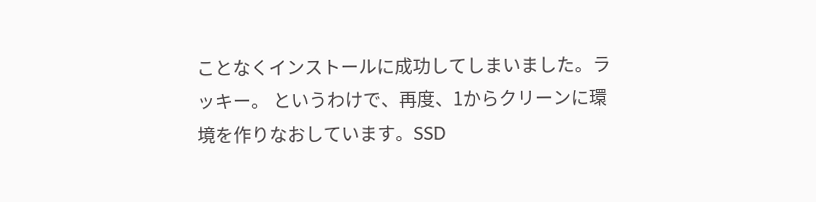ことなくインストールに成功してしまいました。ラッキー。 というわけで、再度、1からクリーンに環境を作りなおしています。SSD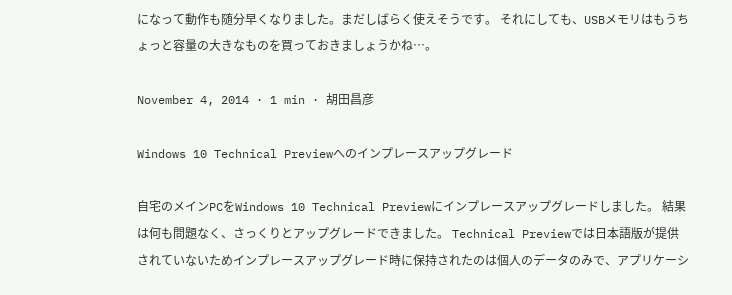になって動作も随分早くなりました。まだしばらく使えそうです。 それにしても、USBメモリはもうちょっと容量の大きなものを買っておきましょうかね…。

November 4, 2014 · 1 min · 胡田昌彦

Windows 10 Technical Previewへのインプレースアップグレード

自宅のメインPCをWindows 10 Technical Previewにインプレースアップグレードしました。 結果は何も問題なく、さっくりとアップグレードできました。 Technical Previewでは日本語版が提供されていないためインプレースアップグレード時に保持されたのは個人のデータのみで、アプリケーシ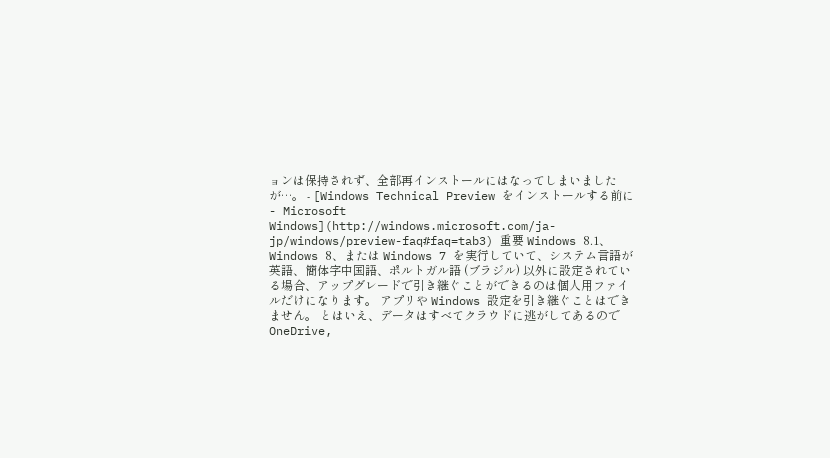ョンは保持されず、全部再インストールにはなってしまいましたが…。 - [Windows Technical Preview をインストールする前に - Microsoft Windows](http://windows.microsoft.com/ja-jp/windows/preview-faq#faq=tab3) 重要 Windows 8.1、Windows 8、または Windows 7 を実行していて、システム言語が英語、簡体字中国語、ポルトガル語 (ブラジル) 以外に設定されている場合、アップグレードで引き継ぐことができるのは個人用ファイルだけになります。 アプリや Windows 設定を引き継ぐことはできません。 とはいえ、データはすべてクラウドに逃がしてあるのでOneDrive,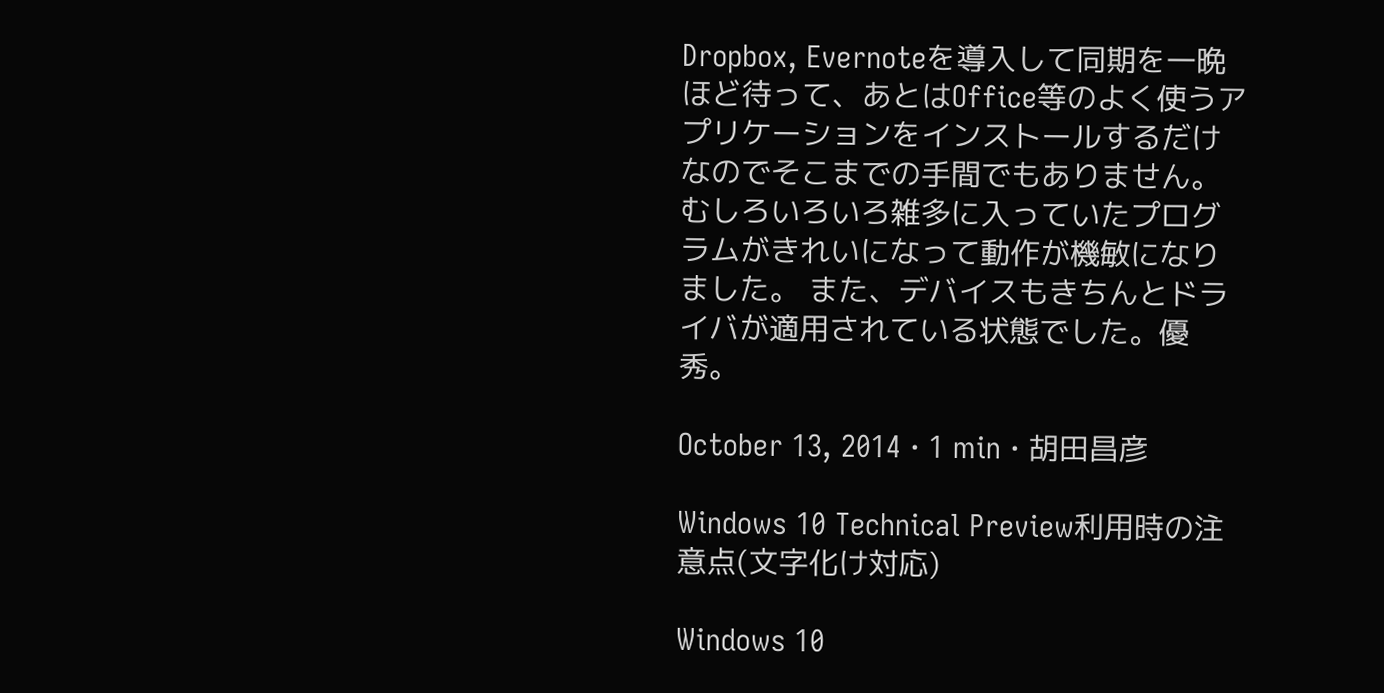Dropbox, Evernoteを導入して同期を一晩ほど待って、あとはOffice等のよく使うアプリケーションをインストールするだけなのでそこまでの手間でもありません。むしろいろいろ雑多に入っていたプログラムがきれいになって動作が機敏になりました。 また、デバイスもきちんとドライバが適用されている状態でした。優秀。

October 13, 2014 · 1 min · 胡田昌彦

Windows 10 Technical Preview利用時の注意点(文字化け対応)

Windows 10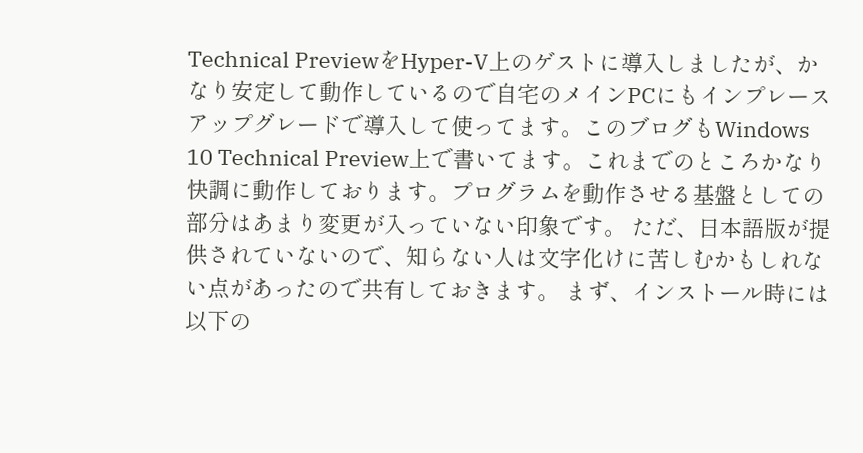Technical PreviewをHyper-V上のゲストに導入しましたが、かなり安定して動作しているので自宅のメインPCにもインプレースアップグレードで導入して使ってます。このブログもWindows 10 Technical Preview上で書いてます。これまでのところかなり快調に動作しております。プログラムを動作させる基盤としての部分はあまり変更が入っていない印象です。 ただ、日本語版が提供されていないので、知らない人は文字化けに苦しむかもしれない点があったので共有しておきます。 まず、インストール時には以下の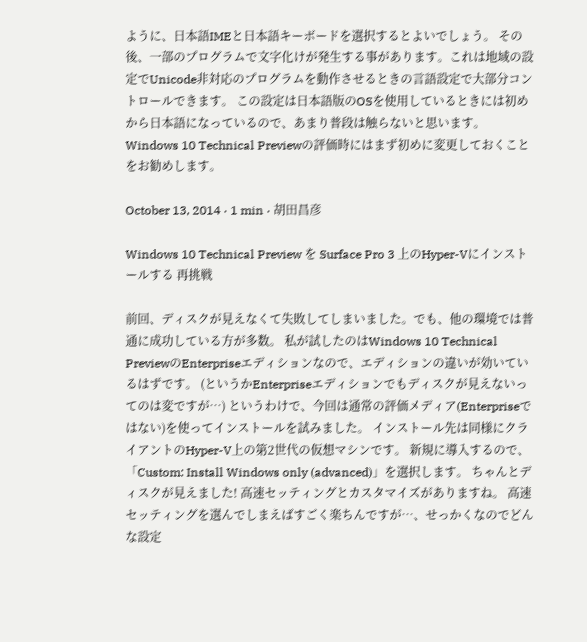ように、日本語IMEと日本語キーボードを選択するとよいでしょう。 その後、一部のプログラムで文字化けが発生する事があります。これは地域の設定でUnicode非対応のプログラムを動作させるときの言語設定で大部分コントロールできます。 この設定は日本語版のOSを使用しているときには初めから日本語になっているので、あまり普段は触らないと思います。Windows 10 Technical Previewの評価時にはまず初めに変更しておくことをお勧めします。

October 13, 2014 · 1 min · 胡田昌彦

Windows 10 Technical Preview を Surface Pro 3 上のHyper-Vにインストールする 再挑戦

前回、ディスクが見えなくて失敗してしまいました。でも、他の環境では普通に成功している方が多数。 私が試したのはWindows 10 Technical PreviewのEnterpriseエディションなので、エディションの違いが効いているはずです。 (というかEnterpriseエディションでもディスクが見えないってのは変ですが…) というわけで、今回は通常の評価メディア(Enterpriseではない)を使ってインストールを試みました。 インストール先は同様にクライアントのHyper-V上の第2世代の仮想マシンです。 新規に導入するので、「Custom: Install Windows only (advanced)」を選択します。 ちゃんとディスクが見えました! 高速セッティングとカスタマイズがありますね。 高速セッティングを選んでしまえばすごく楽ちんですが…、せっかくなのでどんな設定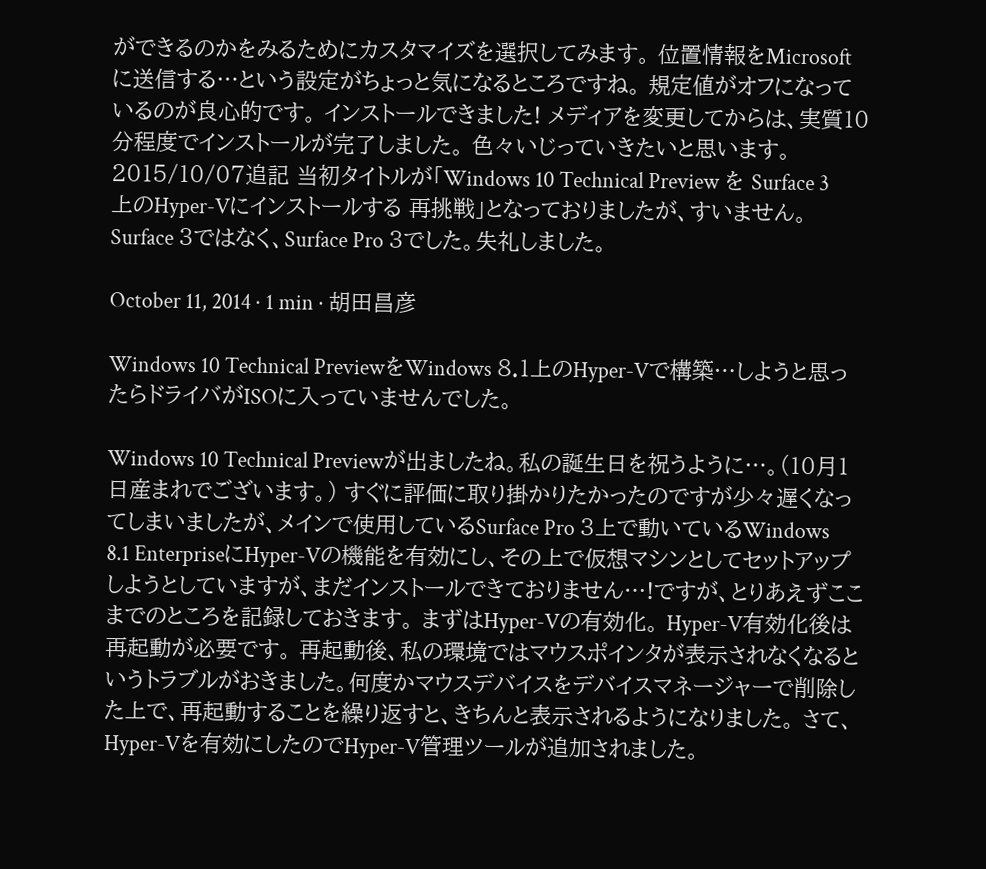ができるのかをみるためにカスタマイズを選択してみます。 位置情報をMicrosoftに送信する…という設定がちょっと気になるところですね。 規定値がオフになっているのが良心的です。 インストールできました! メディアを変更してからは、実質10分程度でインストールが完了しました。 色々いじっていきたいと思います。 2015/10/07追記 当初タイトルが「Windows 10 Technical Preview を Surface 3 上のHyper-Vにインストールする 再挑戦」となっておりましたが、すいません。Surface 3ではなく、Surface Pro 3でした。失礼しました。

October 11, 2014 · 1 min · 胡田昌彦

Windows 10 Technical PreviewをWindows 8.1上のHyper-Vで構築…しようと思ったらドライバがISOに入っていませんでした。

Windows 10 Technical Previewが出ましたね。私の誕生日を祝うように…。(10月1日産まれでございます。) すぐに評価に取り掛かりたかったのですが少々遅くなってしまいましたが、メインで使用しているSurface Pro 3上で動いているWindows 8.1 EnterpriseにHyper-Vの機能を有効にし、その上で仮想マシンとしてセットアップしようとしていますが、まだインストールできておりません…!ですが、とりあえずここまでのところを記録しておきます。 まずはHyper-Vの有効化。 Hyper-V有効化後は再起動が必要です。 再起動後、私の環境ではマウスポインタが表示されなくなるというトラブルがおきました。何度かマウスデバイスをデバイスマネージャーで削除した上で、再起動することを繰り返すと、きちんと表示されるようになりました。 さて、Hyper-Vを有効にしたのでHyper-V管理ツールが追加されました。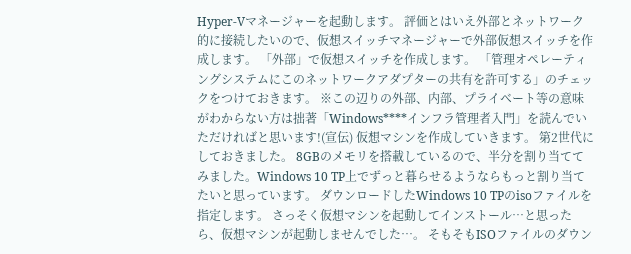Hyper-Vマネージャーを起動します。 評価とはいえ外部とネットワーク的に接続したいので、仮想スイッチマネージャーで外部仮想スイッチを作成します。 「外部」で仮想スイッチを作成します。 「管理オペレーティングシステムにこのネットワークアダプターの共有を許可する」のチェックをつけておきます。 ※この辺りの外部、内部、プライベート等の意味がわからない方は拙著「Windows****インフラ管理者入門」を読んでいただければと思います!(宣伝) 仮想マシンを作成していきます。 第2世代にしておきました。 8GBのメモリを搭載しているので、半分を割り当ててみました。Windows 10 TP上でずっと暮らせるようならもっと割り当てたいと思っています。 ダウンロードしたWindows 10 TPのisoファイルを指定します。 さっそく仮想マシンを起動してインストール…と思ったら、仮想マシンが起動しませんでした…。 そもそもISOファイルのダウン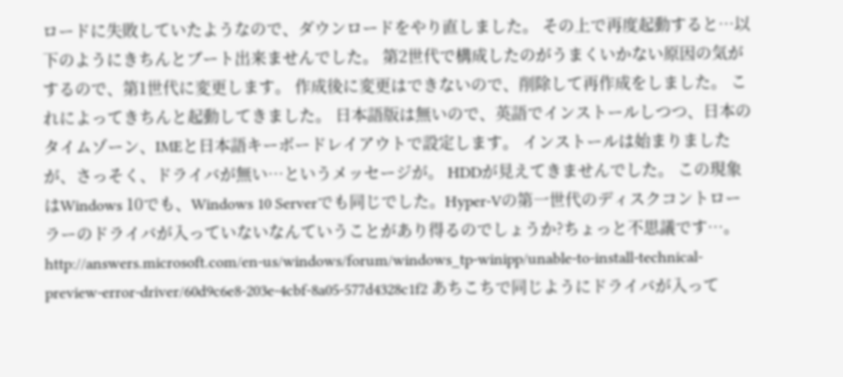ロードに失敗していたようなので、ダウンロードをやり直しました。 その上で再度起動すると…以下のようにきちんとブート出来ませんでした。 第2世代で構成したのがうまくいかない原因の気がするので、第1世代に変更します。 作成後に変更はできないので、削除して再作成をしました。 これによってきちんと起動してきました。 日本語版は無いので、英語でインストールしつつ、日本のタイムゾーン、IMEと日本語キーボードレイアウトで設定します。 インストールは始まりましたが、さっそく、ドライバが無い…というメッセージが。 HDDが見えてきませんでした。 この現象はWindows 10でも、Windows 10 Serverでも同じでした。Hyper-Vの第一世代のディスクコントローラーのドライバが入っていないなんていうことがあり得るのでしょうか?ちょっと不思議です…。 http://answers.microsoft.com/en-us/windows/forum/windows_tp-winipp/unable-to-install-technical-preview-error-driver/60d9c6e8-203e-4cbf-8a05-577d4328c1f2 あちこちで同じようにドライバが入って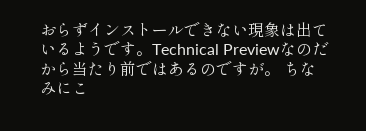おらずインストールできない現象は出ているようです。Technical Previewなのだから当たり前ではあるのですが。 ちなみにこ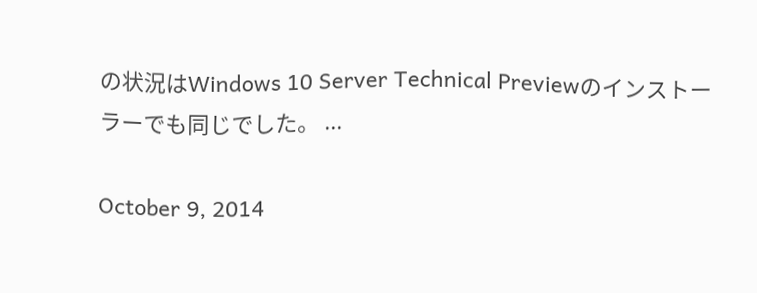の状況はWindows 10 Server Technical Previewのインストーラーでも同じでした。 ...

October 9, 2014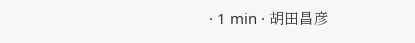· 1 min · 胡田昌彦